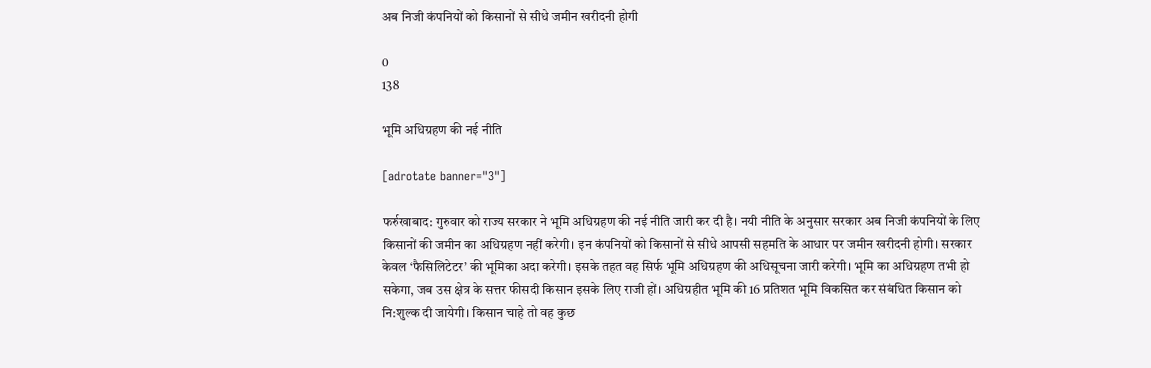अब निजी कंपनियों को किसानों से सीधे जमीन खरीदनी होगी

0
138

भूमि अधिग्रहण की नई नीति

[adrotate banner="3"]

फर्रुखाबाद: गुरुवार को राज्य सरकार ने भूमि अधिग्रहण की नई नीति जारी कर दी है। नयी नीति के अनुसार सरकार अब निजी कंपनियों के लिए किसानों की जमीन का अधिग्रहण नहीं करेगी। इन कंपनियों को किसानों से सीधे आपसी सहमति के आधार पर जमीन खरीदनी होगी। सरकार केवल ‘फैसिलिटेटर’ की भूमिका अदा करेगी। इसके तहत वह सिर्फ भूमि अधिग्रहण की अधिसूचना जारी करेगी। भूमि का अधिग्रहण तभी हो सकेगा, जब उस क्षेत्र के सत्तर फीसदी किसान इसके लिए राजी हों। अधिग्रहीत भूमि की 16 प्रतिशत भूमि विकसित कर संबंधित किसान को नि:शुल्क दी जायेगी। किसान चाहे तो वह कुछ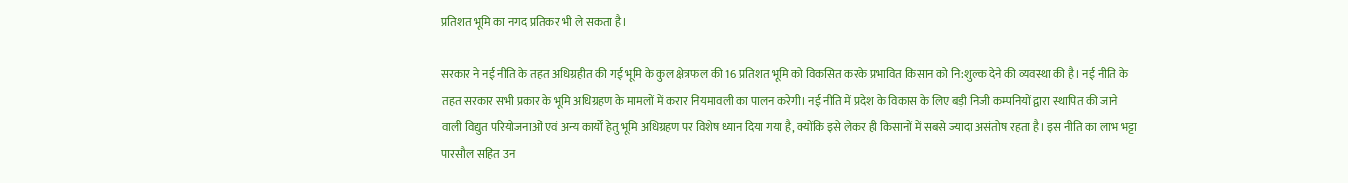प्रतिशत भूमि का नगद प्रतिकर भी ले सकता है।

सरकार ने नई नीति के तहत अधिग्रहीत की गई भूमि के कुल क्षेत्रफल की 16 प्रतिशत भूमि को विकसित करके प्रभावित किसान को नि:शुल्क देने की व्यवस्था की है। नई नीति के तहत सरकार सभी प्रकार के भूमि अधिग्रहण के मामलों में करार नियमावली का पालन करेगी। नई नीति में प्रदेश के विकास के लिए बड़ी निजी कम्पनियों द्वारा स्थापित की जाने वाली विद्युत परियोजनाओं एवं अन्य कार्यों हेतु भूमि अधिग्रहण पर विशेष ध्यान दिया गया है, क्योंकि इसे लेकर ही किसानों में सबसे ज्यादा असंतोष रहता है। इस नीति का लाभ भट्टा पारसौल सहित उन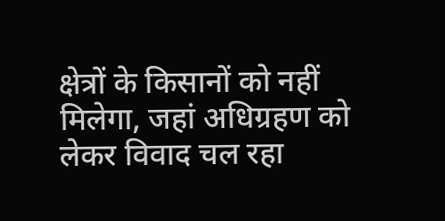क्षेत्रों के किसानों को नहीं मिलेगा, जहां अधिग्रहण को लेकर विवाद चल रहा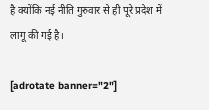है क्योंकि नई नीति गुरुवार से ही पूरे प्रदेश में लागू की गई है।

[adrotate banner="2"]